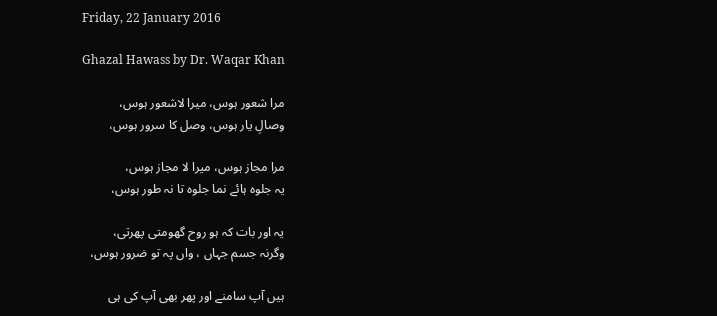Friday, 22 January 2016

Ghazal Hawass by Dr. Waqar Khan

مرا شعور ہوس، میرا لاشعور ہوس،
وصالِ یار ہوس، وصل کا سرور ہوس،

مرا مجاز ہوس، میرا لا مجاز ہوس،
یہ جلوہ ہائے نما جلوہ تا نہ طور ہوس،

یہ اور بات کہ ہو روح گھومتی پھرتی،
وگرنہ جسم جہاں ، واں پہ تو ضرور ہوس،

ہیں آپ سامنے اور پھر بھی آپ کی ہی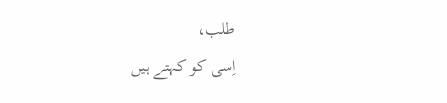طلب،
اِسی کو کہتے ہیں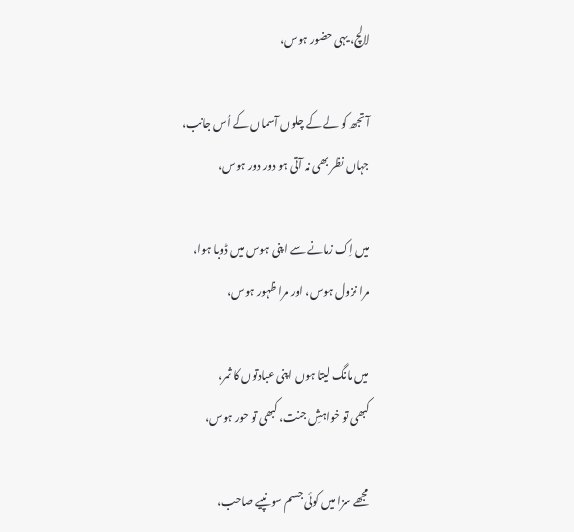لالچ، یہی حضور ہوس،

آ تجھ کو لے کے چلوں آسماں کے اُس جانب،
جہاں نظر بھی نہ آتی ہو دور دور ہوس،

میں اِک زمانے سے اپنی ہوس میں ڈوبا ہوا،
مرا نزول ہوس، اور مرا ظہور ہوس،

میں مانگ لیتا ہوں اپنی عبادتوں کا ثمر،
کبھی تو خواہشِ جنت، کبھی تو حور ہوس،

مجھے سزا میں کوئی جسم سونپیے صاحب،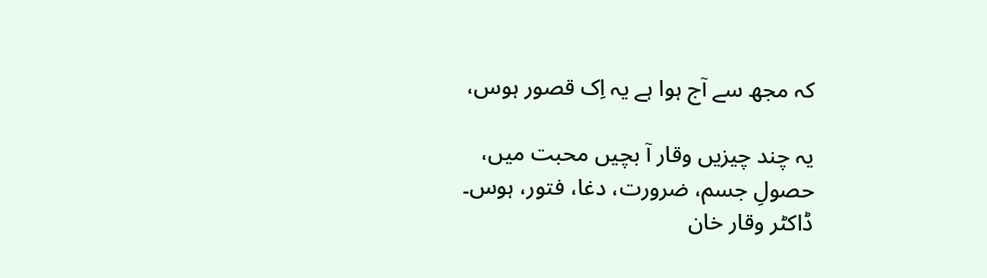کہ مجھ سے آج ہوا ہے یہ اِک قصور ہوس،

یہ چند چیزیں وقار آ بچیں محبت میں،
حصولِ جسم، ضرورت، دغا، فتور، ہوس۔
ڈاکٹر وقار خان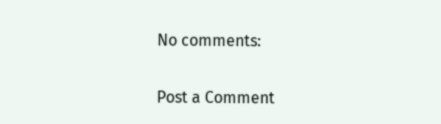No comments:

Post a Comment